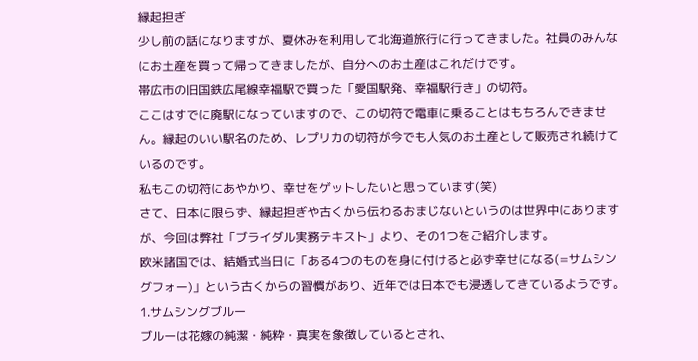縁起担ぎ
少し前の話になりますが、夏休みを利用して北海道旅行に行ってきました。社員のみんなにお土産を買って帰ってきましたが、自分へのお土産はこれだけです。
帯広市の旧国鉄広尾線幸福駅で買った「愛国駅発、幸福駅行き」の切符。
ここはすでに廃駅になっていますので、この切符で電車に乗ることはもちろんできません。縁起のいい駅名のため、レプリカの切符が今でも人気のお土産として販売され続けているのです。
私もこの切符にあやかり、幸せをゲットしたいと思っています(笑)
さて、日本に限らず、縁起担ぎや古くから伝わるおまじないというのは世界中にありますが、今回は弊社「ブライダル実務テキスト」より、その1つをご紹介します。
欧米諸国では、結婚式当日に「ある4つのものを身に付けると必ず幸せになる(=サムシングフォー)」という古くからの習慣があり、近年では日本でも浸透してきているようです。
1.サムシングブルー
ブルーは花嫁の純潔・純粋・真実を象徴しているとされ、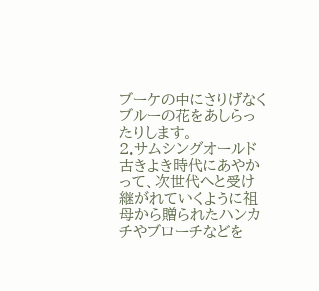ブーケの中にさりげなくブルーの花をあしらったりします。
2.サムシングオールド
古きよき時代にあやかって、次世代へと受け継がれていくように祖母から贈られたハンカチやブローチなどを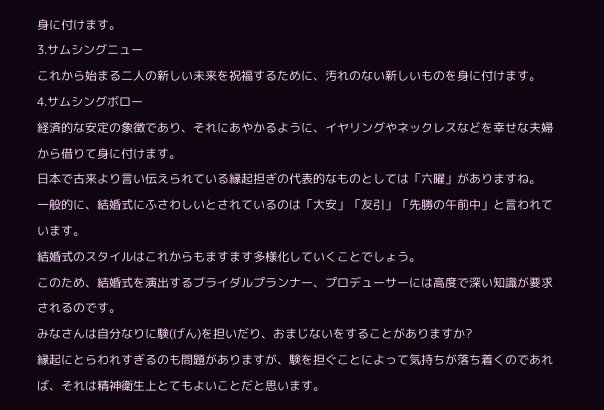身に付けます。
3.サムシングニュー
これから始まる二人の新しい未来を祝福するために、汚れのない新しいものを身に付けます。
4.サムシングボロー
経済的な安定の象徴であり、それにあやかるように、イヤリングやネックレスなどを幸せな夫婦から借りて身に付けます。
日本で古来より言い伝えられている縁起担ぎの代表的なものとしては「六曜」がありますね。
一般的に、結婚式にふさわしいとされているのは「大安」「友引」「先勝の午前中」と言われています。
結婚式のスタイルはこれからもますます多様化していくことでしょう。
このため、結婚式を演出するブライダルプランナー、プロデューサーには高度で深い知識が要求されるのです。
みなさんは自分なりに験(げん)を担いだり、おまじないをすることがありますか?
縁起にとらわれすぎるのも問題がありますが、験を担ぐことによって気持ちが落ち着くのであれば、それは精神衛生上とてもよいことだと思います。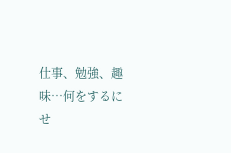仕事、勉強、趣味…何をするにせ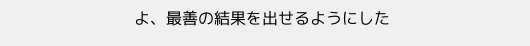よ、最善の結果を出せるようにした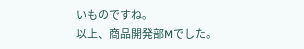いものですね。
以上、商品開発部Mでした。